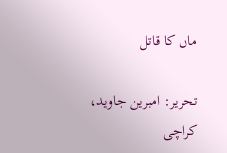ماں کا قاتل

تحریر: امبرین جاوید، کراچی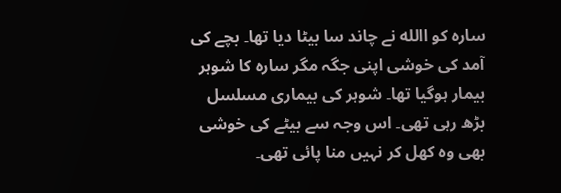سارہ کو االله نے چاند سا بیٹا دیا تھا۔ بچے کی آمد کی خوشی اپنی جگہ مگر سارہ کا شوہر بیمار ہوگیا تھا۔ شوہر کی بیماری مسلسل بڑھ رہی تھی۔ اس وجہ سے بیٹے کی خوشی بھی وہ کھل کر نہیں منا پائی تھی۔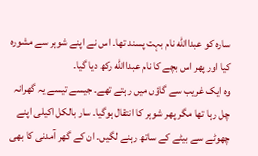سارہ کو عبداالله نام بہت پسند تھا۔ اس نے اپنے شوہر سے مشورہ کیا اور پھر اس بچے کا نام عبداالله رکھ دیا گیا۔
وہ ایک غریب سے گاؤں میں رہتے تھے۔ جیسے تیسے یہ گھرانہ چل رہا تھا مگر پھر شوہر کا انتقال ہوگیا۔ سار بالکل اکیلی اپنے چھوٹے سے بیٹے کے ساتھ رہنے لگیں۔ ان کے گھر آمدنی کا بھی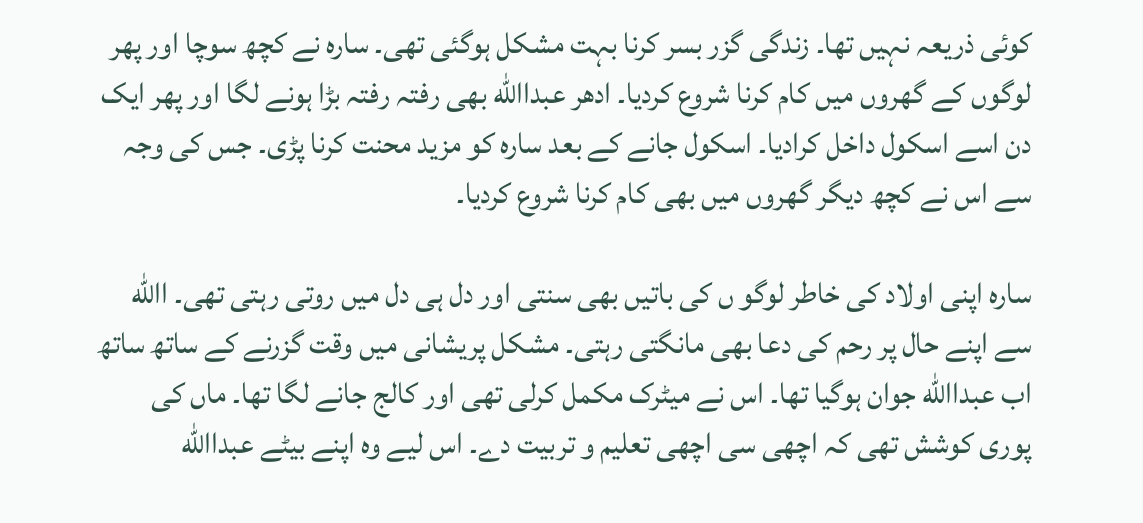کوئی ذریعہ نہیں تھا۔ زندگی گزر بسر کرنا بہت مشکل ہوگئی تھی۔ سارہ نے کچھ سوچا اور پھر لوگوں کے گھروں میں کام کرنا شروع کردیا۔ ادھر عبداالله بھی رفتہ رفتہ بڑا ہونے لگا اور پھر ایک دن اسے اسکول داخل کرادیا۔ اسکول جانے کے بعد سارہ کو مزید محنت کرنا پڑی۔ جس کی وجہ سے اس نے کچھ دیگر گھروں میں بھی کام کرنا شروع کردیا۔

سارہ اپنی اولاد کی خاطر لوگو ں کی باتیں بھی سنتی اور دل ہی دل میں روتی رہتی تھی۔ االله سے اپنے حال پر رحم کی دعا بھی مانگتی رہتی۔ مشکل پریشانی میں وقت گزرنے کے ساتھ ساتھ اب عبداالله جوان ہوگیا تھا۔ اس نے میٹرک مکمل کرلی تھی اور کالج جانے لگا تھا۔ ماں کی پوری کوشش تھی کہ اچھی سی اچھی تعلیم و تربیت دے۔ اس لیے وہ اپنے بیٹے عبداالله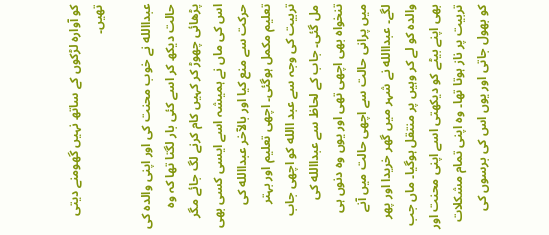کو آوارہ لڑکوں کے ساتھ نہیں گھومنے دیتی تھیں۔

عبداالله نے خوب محنت کی اور اپنی والدہ کی حالت دیکھ کر اسے کئی بار لگتا تھا کہ وہ پڑھائی چھوڑ کر کہیں کام کرنے لگ جائے مگر اس کی ماں نے ہمیشہ اسے ایسی کسی بھی حرکت سے منع کیا اور بالآخر عبداالله کی تعلیم مکمل ہوگئی۔ اچھی تعلیم اور بہتر تربیت کی وجہ سے عبد االله کو اچھی جاب مل گئی۔ جاب کے لحاظ سے عبداالله کی تنخواہ بھی اچھی تھی اور یوں وہ دنوں ہی میں پرانی حالت سے اچھی حالت میں آنے لگے۔ عبداالله نے شہر میں گھر خریدا اور پھر والدہ کو لے کر وہیں پر منتقل ہوگیا۔ ماں جب بھی اپنے بیٹے کو دیکھتی اسے اپنی محنت اور تربیت پر ناز ہوتا تھا۔ وہ اپنی تمام مشکلات کو بھول جاتی اور یوں اس کی برسوں کی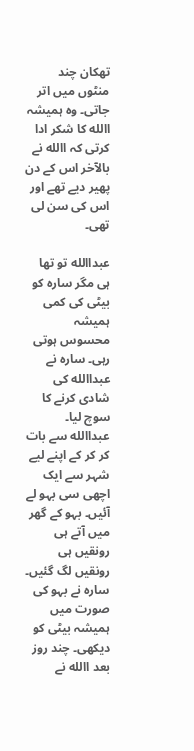تھکان چند منٹوں میں اتر جاتی۔ وہ ہمیشہ االله کا شکر ادا کرتی کہ االله نے بالآخر اس کے دن پھیر دیے تھے اور اس کی سن لی تھی۔

عبداالله تو تھا ہی مگر سارہ کو بیٹی کی کمی ہمیشہ محسوس ہوتی رہی۔ سارہ نے عبداالله کی شادی کرنے کا سوچ لیا۔ عبداالله سے بات کر کر کے اپنے لیے شہر سے ایک اچھی سی بہو لے آئیں۔ بہو کے گھر میں آتے ہی رونقیں ہی رونقیں لگ گئیں۔ سارہ نے بہو کی صورت میں ہمیشہ بیٹی کو دیکھی۔ چند روز بعد االله نے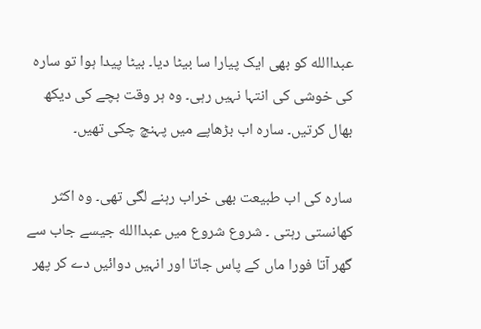عبداالله کو بھی ایک پیارا سا بیٹا دیا۔ بیٹا پیدا ہوا تو سارہ کی خوشی کی انتہا نہیں رہی۔ وہ ہر وقت بچے کی دیکھ بھال کرتیں۔ سارہ اب بڑھاپے میں پہنچ چکی تھیں۔

سارہ کی اب طبیعت بھی خراب رہنے لگی تھی۔ وہ اکثر کھانستی رہتی ۔ شروع شروع میں عبداالله جیسے جاب سے گھر آتا فورا ماں کے پاس جاتا اور انہیں دوائیں دے کر پھر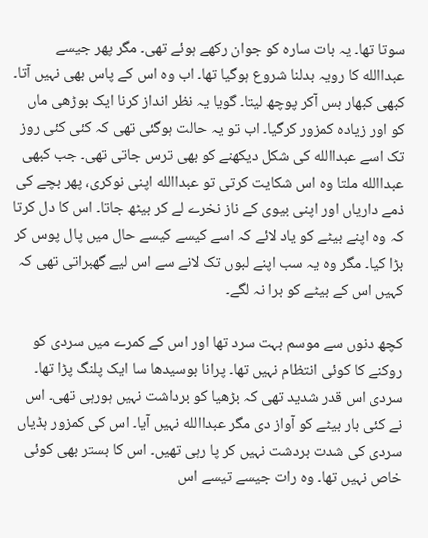سوتا تھا۔ یہ بات سارہ کو جوان رکھے ہوئے تھی۔ مگر پھر جیسے عبداالله کا رویہ بدلنا شروع ہوگیا تھا۔ اب وہ اس کے پاس بھی نہیں آتا۔ کبھی کبھار بس آکر پوچھ لیتا۔ گویا یہ نظر انداز کرنا ایک بوڑھی ماں کو اور زیادہ کمزور کرگیا۔ اب تو یہ حالت ہوگئی تھی کہ کئی کئی روز تک اسے عبداالله کی شکل دیکھنے کو بھی ترس جاتی تھی۔ جب کبھی عبداالله ملتا وہ اس شکایت کرتی تو عبداالله اپنی نوکری، پھر بچے کی ذمے داریاں اور اپنی بیوی کے ناز نخرے لے کر بیٹھ جاتا۔ اس کا دل کرتا کہ وہ اپنے بیٹے کو یاد لائے کہ اسے کیسے کیسے حال میں پال پوس کر بڑا کیا۔ مگر وہ یہ سب اپنے لبوں تک لانے سے اس لیے گھبراتی تھی کہ کہیں اس کے بیٹے کو برا نہ لگے۔

کچھ دنوں سے موسم بہت سرد تھا اور اس کے کمرے میں سردی کو روکنے کا کوئی انتظام نہیں تھا۔ پرانا بوسیدھا سا ایک پلنگ پڑا تھا۔ سردی اس قدر شدید تھی کہ بڑھیا کو برداشت نہیں ہورہی تھی۔ اس نے کئی بار بیٹے کو آواز دی مگر عبداالله نہیں آیا۔ اس کی کمزور ہڈیاں سردی کی شدت بردشت نہیں کر پا رہی تھیں۔ اس کا بستر بھی کوئی خاص نہیں تھا۔ وہ رات جیسے تیسے اس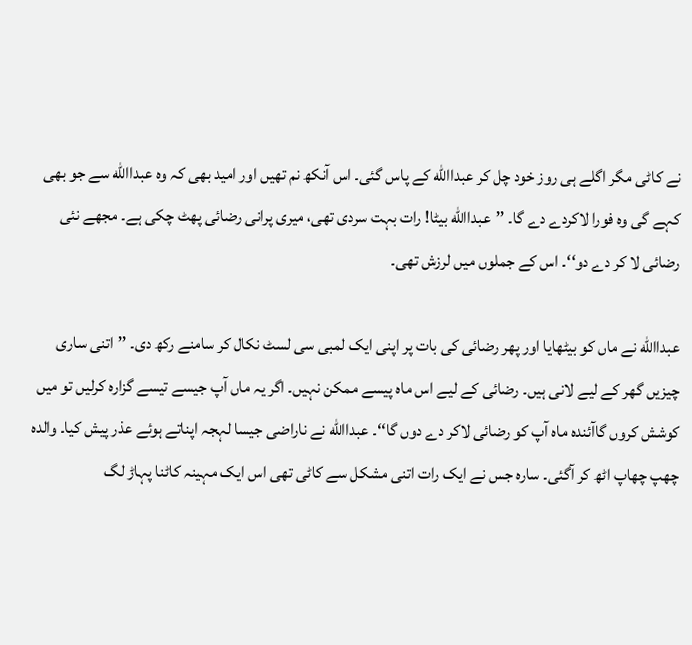نے کاٹی مگر اگلے ہی روز خود چل کر عبداالله کے پاس گئی۔ اس آنکھ نم تھیں اور امید بھی کہ وہ عبداالله سے جو بھی کہے گی وہ فورا لاکردے دے گا۔ ’’عبداالله بیٹا! رات بہت سردی تھی، میری پرانی رضائی پھٹ چکی ہے۔ مجھے نئی رضائی لا کر دے دو‘‘۔ اس کے جملوں میں لرزش تھی۔

عبداالله نے ماں کو بیٹھایا اور پھر رضائی کی بات پر اپنی ایک لمبی سی لسٹ نکال کر سامنے رکھ دی۔ ’’اتنی ساری چیزیں گھر کے لیے لانی ہیں۔ رضائی کے لیے اس ماہ پیسے ممکن نہیں۔ اگر یہ ماں آپ جیسے تیسے گزارہ کرلیں تو میں کوشش کروں گاآئندہ ماہ آپ کو رضائی لاکر دے دوں گا‘‘۔ عبداالله نے ناراضی جیسا لہجہ اپناتے ہوئے عذر پیش کیا۔ والدہ چھپ چھاپ اٹھ کر آگئی۔ سارہ جس نے ایک رات اتنی مشکل سے کاٹی تھی اس ایک مہینہ کاٹنا پہاڑ لگ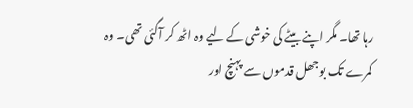رہا تھا۔ مگر اپنے بیٹے کی خوشی کے لیے وہ اٹھ کر آگئی تھی۔ وہ کمرے تک بوجھل قدموں سے پہنچ اور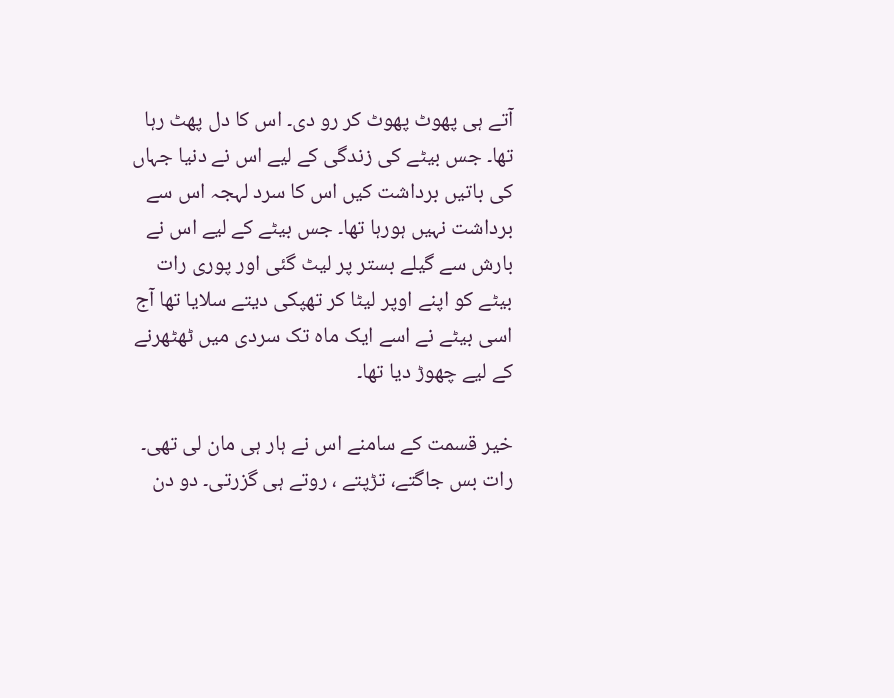آتے ہی پھوٹ پھوٹ کر رو دی۔ اس کا دل پھٹ رہا تھا۔ جس بیٹے کی زندگی کے لیے اس نے دنیا جہاں کی باتیں برداشت کیں اس کا سرد لہجہ اس سے برداشت نہیں ہورہا تھا۔ جس بیٹے کے لیے اس نے بارش سے گیلے بستر پر لیٹ گئی اور پوری رات بیٹے کو اپنے اوپر لیٹا کر تھپکی دیتے سلایا تھا آج اسی بیٹے نے اسے ایک ماہ تک سردی میں ٹھٹھرنے کے لیے چھوڑ دیا تھا۔

خیر قسمت کے سامنے اس نے ہار ہی مان لی تھی۔ رات بس جاگتے، تڑپتے ، روتے ہی گزرتی۔ دو دن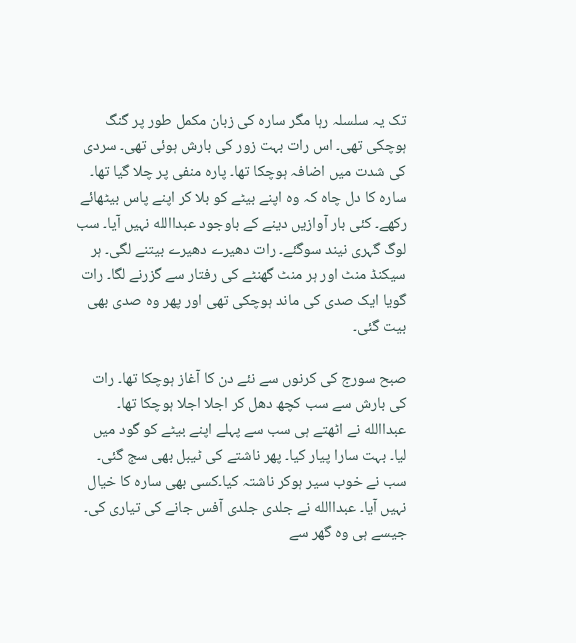تک یہ سلسلہ رہا مگر سارہ کی زبان مکمل طور پر گنگ ہوچکی تھی۔ اس رات بہت زور کی بارش ہوئی تھی۔ سردی کی شدت میں اضافہ ہوچکا تھا۔ پارہ منفی پر چلا گیا تھا۔ سارہ کا دل چاہ کہ وہ اپنے بیٹے کو بلا کر اپنے پاس بیٹھائے رکھے۔ کئی بار آوازیں دینے کے باوجود عبداالله نہیں آیا۔ سب لوگ گہری نیند سوگئے۔ رات دھیرے دھیرے بیتنے لگی۔ ہر سیکنڈ منٹ اور ہر منٹ گھنٹے کی رفتار سے گزرنے لگا۔ رات گویا ایک صدی کی ماند ہوچکی تھی اور پھر وہ صدی بھی بیت گئی۔

صبح سورج کی کرنوں سے نئے دن کا آغاز ہوچکا تھا۔ رات کی بارش سے سب کچھ دھل کر اجلا اجلا ہوچکا تھا۔ عبداالله نے اٹھتے ہی سب سے پہلے اپنے بیٹے کو گود میں لیا۔ بہت سارا پیار کیا۔ پھر ناشتے کی ٹیبل بھی سج گئی۔ سب نے خوب سیر ہوکر ناشتہ کیا۔کسی بھی سارہ کا خیال نہیں آیا۔ عبداالله نے جلدی جلدی آفس جانے کی تیاری کی۔ جیسے ہی وہ گھر سے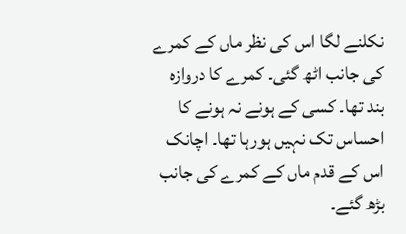نکلنے لگا اس کی نظر ماں کے کمرے کی جانب اٹھ گئی۔ کمرے کا دروازہ بند تھا۔ کسی کے ہونے نہ ہونے کا احساس تک نہیں ہورہا تھا۔ اچانک اس کے قدم ماں کے کمرے کی جانب بڑھ گئے۔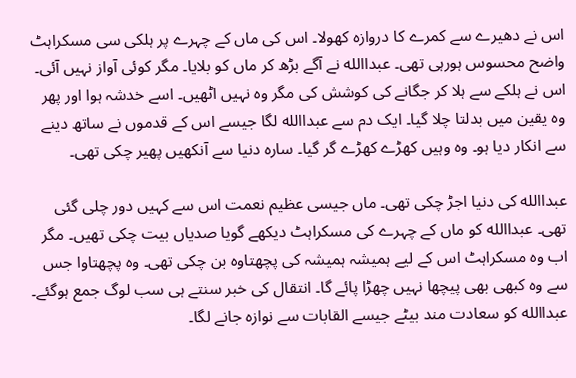اس نے دھیرے سے کمرے کا دروازہ کھولا۔ اس کی ماں کے چہرے پر ہلکی سی مسکراہٹ واضح محسوس ہورہی تھی۔ عبداالله نے آگے بڑھ کر ماں کو بلایا۔ مگر کوئی آواز نہیں آئی۔ اس نے ہلکے سے ہلا کر جگانے کی کوشش کی مگر وہ نہیں اٹھیں۔ اسے خدشہ ہوا اور پھر وہ یقین میں بدلتا چلا گیا۔ ایک دم سے عبداالله لگا جیسے اس کے قدموں نے ساتھ دینے سے انکار دیا ہو۔ وہ وہیں کھڑے کھڑے گر گیا۔ سارہ دنیا سے آنکھیں پھیر چکی تھی۔

عبداالله کی دنیا اجڑ چکی تھی۔ ماں جیسی عظیم نعمت اس سے کہیں دور چلی گئی تھی۔ عبداالله کو ماں کے چہرے کی مسکراہٹ دیکھے گویا صدیاں بیت چکی تھیں۔ مگر اب وہ مسکراہٹ اس کے لیے ہمیشہ ہمیشہ کی پچھتاوہ بن چکی تھی۔ وہ پچھتاوا جس سے وہ کبھی بھی پیچھا نہیں چھڑا پائے گا۔ انتقال کی خبر سنتے ہی سب لوگ جمع ہوگئے۔ عبداالله کو سعادت مند بیٹے جیسے القابات سے نوازہ جانے لگا۔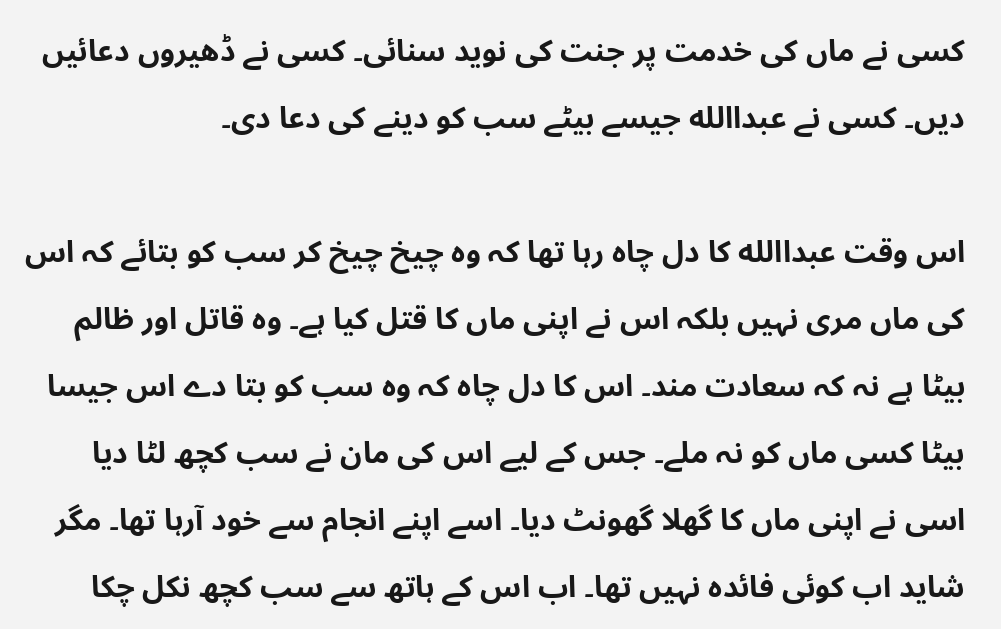کسی نے ماں کی خدمت پر جنت کی نوید سنائی۔ کسی نے ڈھیروں دعائیں دیں۔ کسی نے عبداالله جیسے بیٹے سب کو دینے کی دعا دی۔

اس وقت عبداالله کا دل چاہ رہا تھا کہ وہ چیخ چیخ کر سب کو بتائے کہ اس کی ماں مری نہیں بلکہ اس نے اپنی ماں کا قتل کیا ہے۔ وہ قاتل اور ظالم بیٹا ہے نہ کہ سعادت مند۔ اس کا دل چاہ کہ وہ سب کو بتا دے اس جیسا بیٹا کسی ماں کو نہ ملے۔ جس کے لیے اس کی مان نے سب کچھ لٹا دیا اسی نے اپنی ماں کا گھلا گھونٹ دیا۔ اسے اپنے انجام سے خود آرہا تھا۔ مگر شاید اب کوئی فائدہ نہیں تھا۔ اب اس کے ہاتھ سے سب کچھ نکل چکا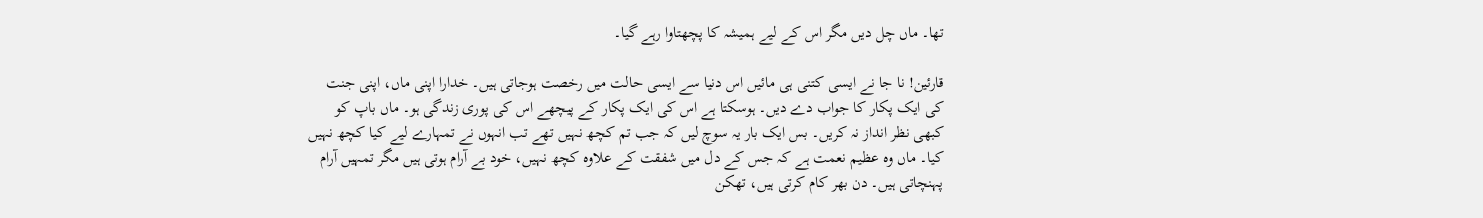تھا۔ ماں چل دیں مگر اس کے لیے ہمیشہ کا پچھتاوا رہے گیا۔

قارئین! نا جا نے ایسی کتنی ہی مائیں اس دنیا سے ایسی حالت میں رخصت ہوجاتی ہیں۔ خدارا اپنی ماں، اپنی جنت کی ایک پکار کا جواب دے دیں۔ ہوسکتا ہے اس کی ایک پکار کے پیچھے اس کی پوری زندگی ہو۔ ماں باپ کو کبھی نظر انداز نہ کریں۔ بس ایک بار یہ سوچ لیں کہ جب تم کچھ نہیں تھے تب انہوں نے تمہارے لیے کیا کچھ نہیں کیا۔ ماں وہ عظیم نعمت ہے کہ جس کے دل میں شفقت کے علاوہ کچھ نہیں، خود بے آرام ہوتی ہیں مگر تمہیں آرام پہنچاتی ہیں۔ دن بھر کام کرتی ہیں، تھکن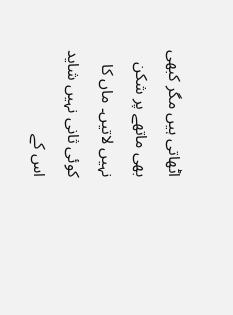اٹھاتی ہیں مگر کبھی بھی ماتھے پر شکن نہیں لاتیں۔ ماں کا کوئی ثانی نہیں شاید اس کے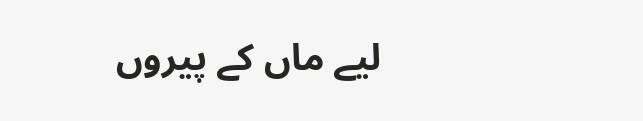لیے ماں کے پیروں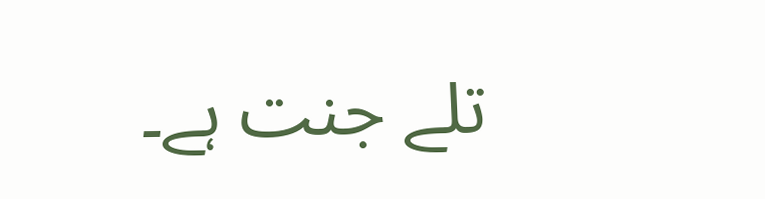تلے جنت ہے۔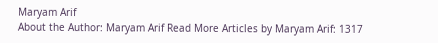Maryam Arif
About the Author: Maryam Arif Read More Articles by Maryam Arif: 1317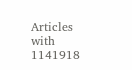Articles with 1141918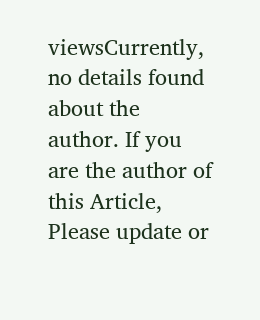viewsCurrently, no details found about the author. If you are the author of this Article, Please update or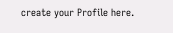create your Profile here.